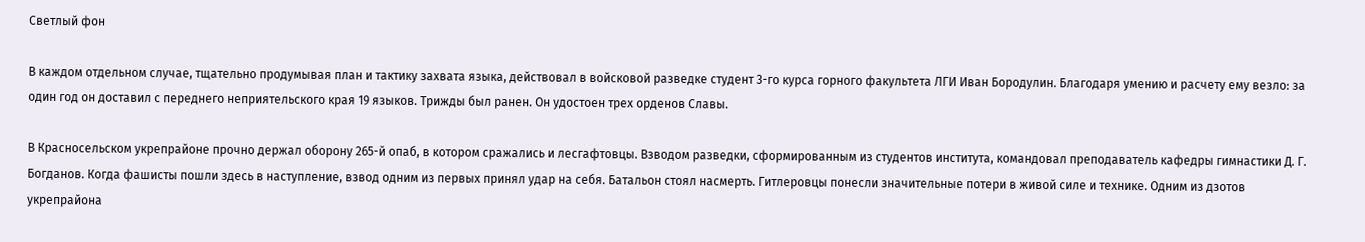Светлый фон

В каждом отдельном случае, тщательно продумывая план и тактику захвата языка, действовал в войсковой разведке студент 3-го курса горного факультета ЛГИ Иван Бородулин. Благодаря умению и расчету ему везло: за один год он доставил с переднего неприятельского края 19 языков. Трижды был ранен. Он удостоен трех орденов Славы.

В Красносельском укрепрайоне прочно держал оборону 265-й опаб, в котором сражались и лесгафтовцы. Взводом разведки, сформированным из студентов института, командовал преподаватель кафедры гимнастики Д. Г. Богданов. Когда фашисты пошли здесь в наступление, взвод одним из первых принял удар на себя. Батальон стоял насмерть. Гитлеровцы понесли значительные потери в живой силе и технике. Одним из дзотов укрепрайона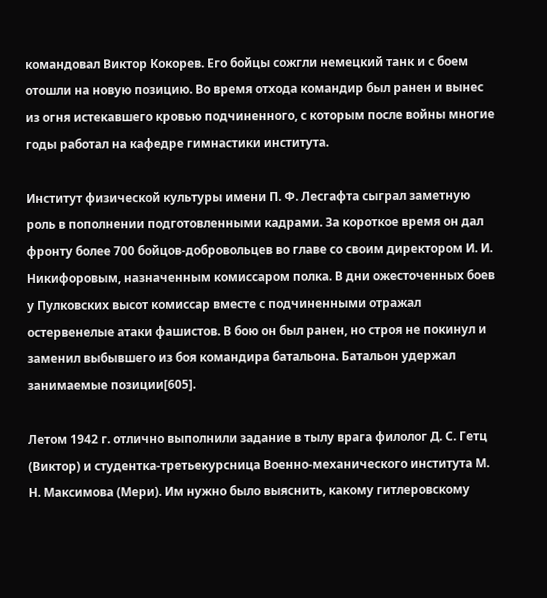командовал Виктор Кокорев. Его бойцы сожгли немецкий танк и с боем отошли на новую позицию. Во время отхода командир был ранен и вынес из огня истекавшего кровью подчиненного, с которым после войны многие годы работал на кафедре гимнастики института.

Институт физической культуры имени П. Ф. Лесгафта сыграл заметную роль в пополнении подготовленными кадрами. За короткое время он дал фронту более 700 бойцов-добровольцев во главе со своим директором И. И. Никифоровым, назначенным комиссаром полка. В дни ожесточенных боев у Пулковских высот комиссар вместе с подчиненными отражал остервенелые атаки фашистов. В бою он был ранен, но строя не покинул и заменил выбывшего из боя командира батальона. Батальон удержал занимаемые позиции[605].

Летом 1942 г. отлично выполнили задание в тылу врага филолог Д. С. Гетц (Виктор) и студентка-третьекурсница Военно-механического института М. Н. Максимова (Мери). Им нужно было выяснить, какому гитлеровскому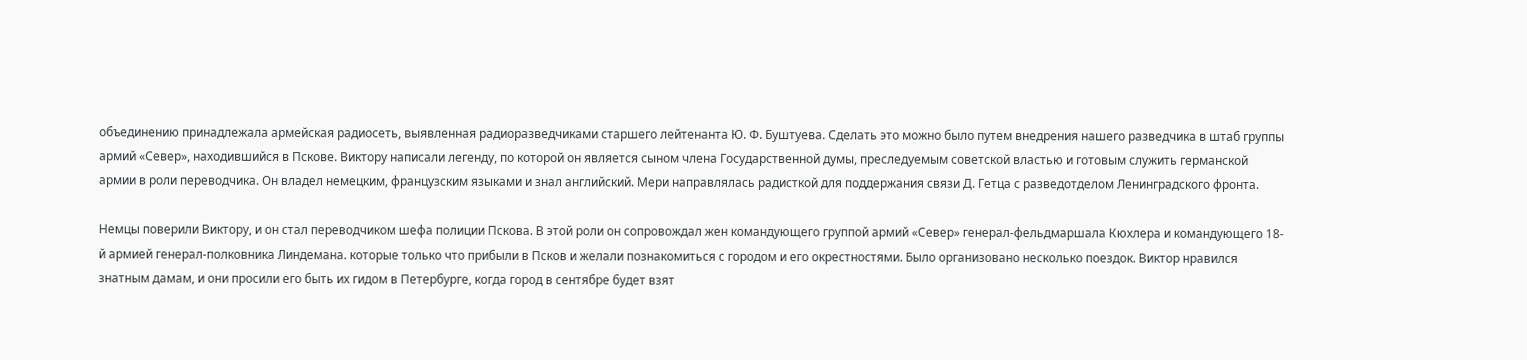объединению принадлежала армейская радиосеть, выявленная радиоразведчиками старшего лейтенанта Ю. Ф. Буштуева. Сделать это можно было путем внедрения нашего разведчика в штаб группы армий «Север», находившийся в Пскове. Виктору написали легенду, по которой он является сыном члена Государственной думы, преследуемым советской властью и готовым служить германской армии в роли переводчика. Он владел немецким, французским языками и знал английский. Мери направлялась радисткой для поддержания связи Д. Гетца с разведотделом Ленинградского фронта.

Немцы поверили Виктору, и он стал переводчиком шефа полиции Пскова. В этой роли он сопровождал жен командующего группой армий «Север» генерал-фельдмаршала Кюхлера и командующего 18-й армией генерал-полковника Линдемана. которые только что прибыли в Псков и желали познакомиться с городом и его окрестностями. Было организовано несколько поездок. Виктор нравился знатным дамам, и они просили его быть их гидом в Петербурге, когда город в сентябре будет взят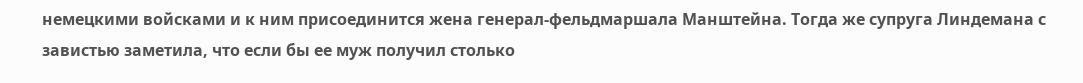немецкими войсками и к ним присоединится жена генерал-фельдмаршала Манштейна. Тогда же супруга Линдемана с завистью заметила, что если бы ее муж получил столько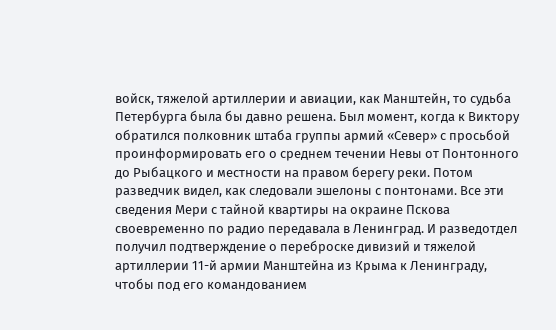войск, тяжелой артиллерии и авиации, как Манштейн, то судьба Петербурга была бы давно решена. Был момент, когда к Виктору обратился полковник штаба группы армий «Север» с просьбой проинформировать его о среднем течении Невы от Понтонного до Рыбацкого и местности на правом берегу реки. Потом разведчик видел, как следовали эшелоны с понтонами. Все эти сведения Мери с тайной квартиры на окраине Пскова своевременно по радио передавала в Ленинград. И разведотдел получил подтверждение о переброске дивизий и тяжелой артиллерии 11-й армии Манштейна из Крыма к Ленинграду, чтобы под его командованием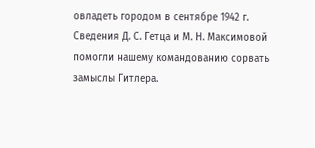овладеть городом в сентябре 1942 г. Сведения Д. С. Гетца и М. Н. Максимовой помогли нашему командованию сорвать замыслы Гитлера.